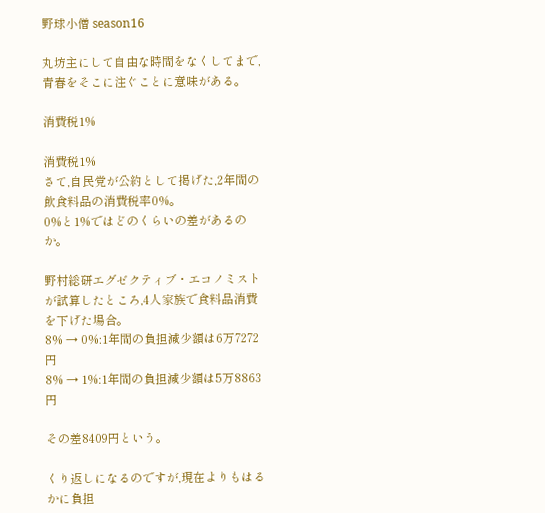野球小僧 season16

丸坊主にして自由な時間をなくしてまで,青春をそこに注ぐことに意味がある。

消費税1%

消費税1%
さて,自民党が公約として掲げた,2年間の飲食料品の消費税率0%。
0%と1%ではどのくらいの差があるのか。

野村総研エグゼクティブ・エコノミストが試算したところ,4人家族で食料品消費を下げた場合。
8% → 0%:1年間の負担減少額は6万7272円
8% → 1%:1年間の負担減少額は5万8863円

その差8409円という。

くり返しになるのですが,現在よりもはるかに負担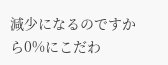減少になるのですから0%にこだわ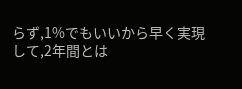らず,1%でもいいから早く実現して,2年間とは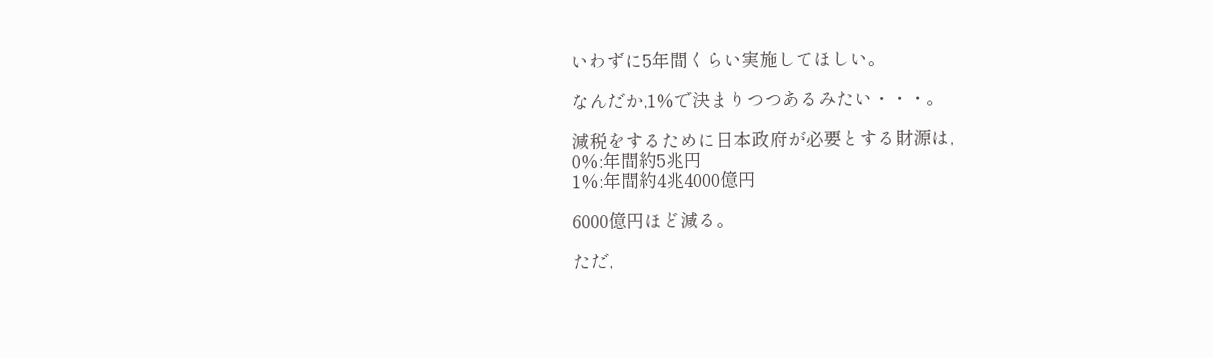いわずに5年間くらい実施してほしい。

なんだか,1%で決まりつつあるみたい・・・。

減税をするために日本政府が必要とする財源は,
0%:年間約5兆円
1%:年間約4兆4000億円

6000億円ほど減る。

ただ,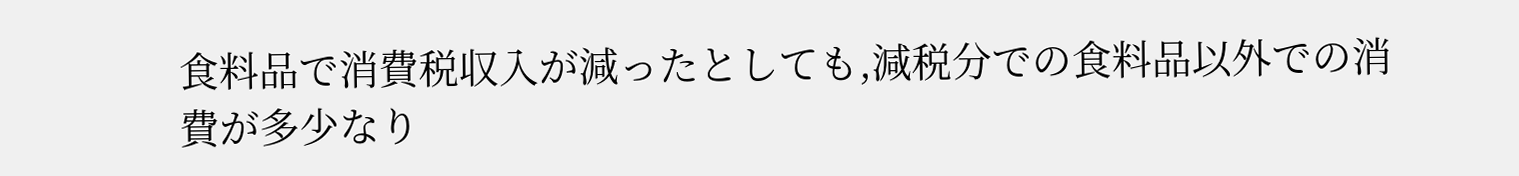食料品で消費税収入が減ったとしても,減税分での食料品以外での消費が多少なり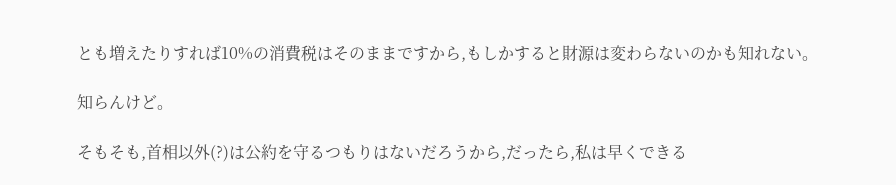とも増えたりすれば10%の消費税はそのままですから,もしかすると財源は変わらないのかも知れない。

知らんけど。

そもそも,首相以外(?)は公約を守るつもりはないだろうから,だったら,私は早くできる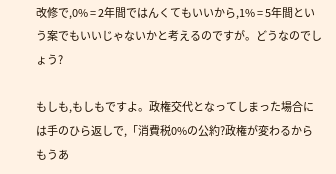改修で,0% = 2年間ではんくてもいいから,1% = 5年間という案でもいいじゃないかと考えるのですが。どうなのでしょう?

もしも,もしもですよ。政権交代となってしまった場合には手のひら返しで,「消費税0%の公約?政権が変わるからもうあ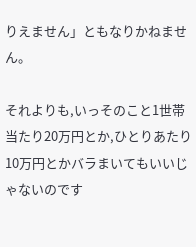りえません」ともなりかねません。

それよりも,いっそのこと1世帯当たり20万円とか,ひとりあたり10万円とかバラまいてもいいじゃないのです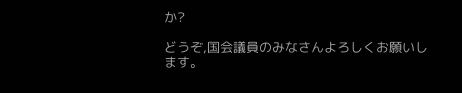か?

どうぞ,国会議員のみなさんよろしくお願いします。